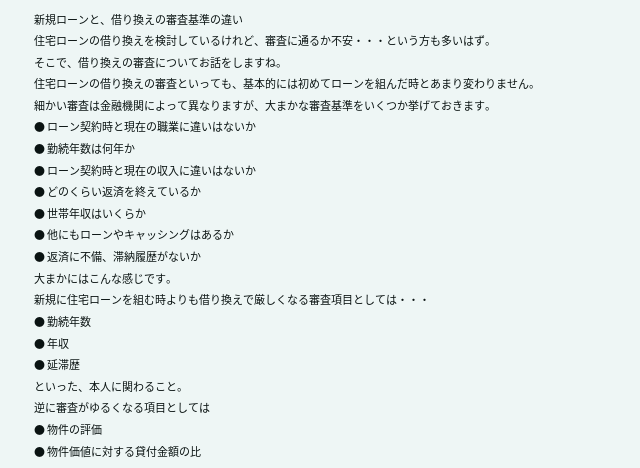新規ローンと、借り換えの審査基準の違い
住宅ローンの借り換えを検討しているけれど、審査に通るか不安・・・という方も多いはず。
そこで、借り換えの審査についてお話をしますね。
住宅ローンの借り換えの審査といっても、基本的には初めてローンを組んだ時とあまり変わりません。
細かい審査は金融機関によって異なりますが、大まかな審査基準をいくつか挙げておきます。
● ローン契約時と現在の職業に違いはないか
● 勤続年数は何年か
● ローン契約時と現在の収入に違いはないか
● どのくらい返済を終えているか
● 世帯年収はいくらか
● 他にもローンやキャッシングはあるか
● 返済に不備、滞納履歴がないか
大まかにはこんな感じです。
新規に住宅ローンを組む時よりも借り換えで厳しくなる審査項目としては・・・
● 勤続年数
● 年収
● 延滞歴
といった、本人に関わること。
逆に審査がゆるくなる項目としては
● 物件の評価
● 物件価値に対する貸付金額の比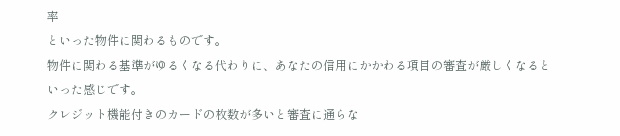率
といった物件に関わるものです。
物件に関わる基準がゆるくなる代わりに、あなたの信用にかかわる項目の審査が厳しくなるといった感じです。
クレジット機能付きのカードの枚数が多いと審査に通らな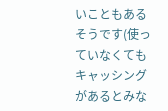いこともあるそうです(使っていなくてもキャッシングがあるとみな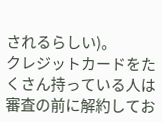されるらしい)。
クレジットカードをたくさん持っている人は審査の前に解約してお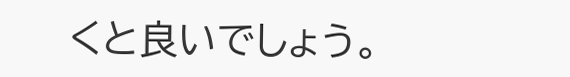くと良いでしょう。